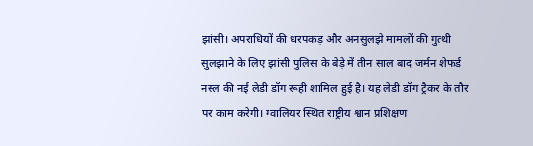झांसी। अपराधियों की धरपकड़ और अनसुलझे मामलों की गुत्थी सुलझाने के लिए झांसी पुलिस के बेड़े में तीन साल बाद जर्मन शेफर्ड नस्ल की नई लेडी डॉग रूही शामिल हुई है। यह लेडी डॉग ट्रैकर के तौर पर काम करेगी। ग्वालियर स्थित राष्ट्रीय श्वान प्रशिक्षण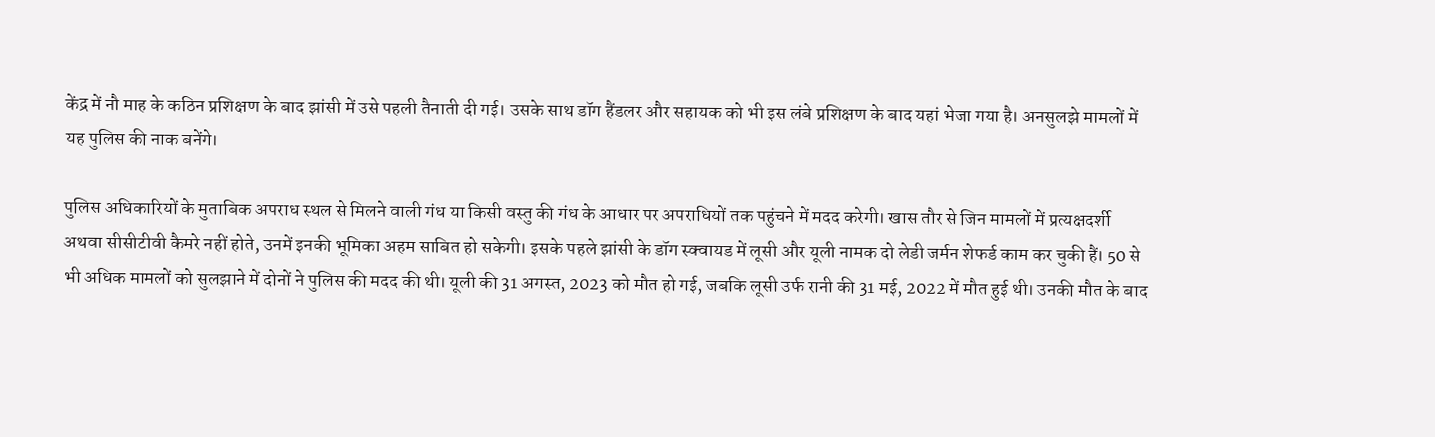केंद्र में नौ माह के कठिन प्रशिक्षण के बाद झांसी में उसे पहली तैनाती दी गई। उसके साथ डॉग हैंडलर और सहायक को भी इस लंबे प्रशिक्षण के बाद यहां भेजा गया है। अनसुलझे मामलों में यह पुलिस की नाक बनेंगे।

पुलिस अधिकारियों के मुताबिक अपराध स्थल से मिलने वाली गंध या किसी वस्तु की गंध के आधार पर अपराधियों तक पहुंचने में मदद करेगी। खास तौर से जिन मामलों में प्रत्यक्षदर्शी अथवा सीसीटीवी कैमरे नहीं होते, उनमें इनकी भूमिका अहम साबित हो सकेगी। इसके पहले झांसी के डॉग स्क्वायड में लूसी और यूली नामक दो लेडी जर्मन शेफर्ड काम कर चुकी हैं। 50 से भी अधिक मामलों को सुलझाने में दोनों ने पुलिस की मदद की थी। यूली की 31 अगस्त, 2023 को मौत हो गई, जबकि लूसी उर्फ रानी की 31 मई, 2022 में मौत हुई थी। उनकी मौत के बाद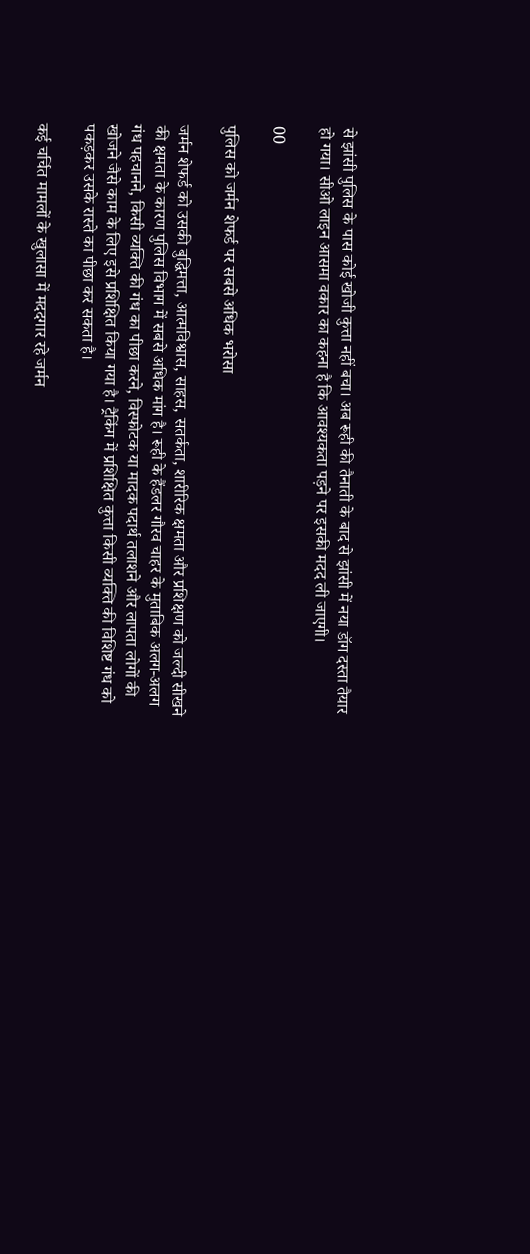से झांसी पुलिस के पास कोई खोजी कुत्ता नहीं बचा। अब रूही की तैनाती के बाद से झांसी में नया डॉग दस्ता तैयार हो गया। सीओ लाइन आसमा वकार का कहना है कि आवश्यकता पड़ने पर इसकी मदद ली जाएगी।

00

पुलिस को जर्मन शेफर्ड पर सबसे अधिक भरोसा

जर्मन शेफर्ड को उसकी बुद्धिमत्ता, आत्मविश्वास, साहस, सतर्कता, शारीरिक क्षमता और प्रशिक्षण को जल्दी सीखने की क्षमता के कारण पुलिस विभाग में सबसे अधिक मांग है। रूही के हैंडलर गौरव चाहर के मुताबिक अलग-अलग गंध पहचानने, किसी व्यक्ति की गंध का पीछा करने, विस्फोटक या मादक पदार्थ तलाशने और लापता लोगों की खोजने जैसे काम के लिए इसे प्रशिक्षित किया गया है। ट्रैकिंग में प्रशिक्षित कुत्ता किसी व्यक्ति की विशिष्ट गंध को पकड़कर उसके रास्ते का पीछा कर सकता है।

कई चर्चित मामलों के खुलासा में मददगार रहे जर्मन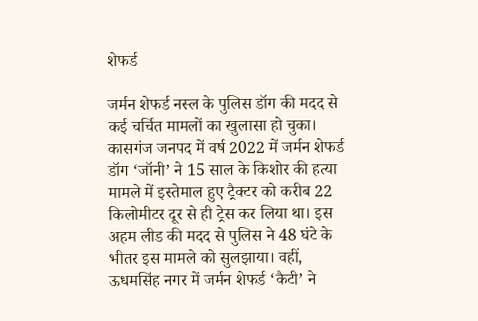शेफर्ड

जर्मन शेफर्ड नस्ल के पुलिस डॉग की मदद से कई चर्चित मामलों का खुलासा हो चुका। कासगंज जनपद में वर्ष 2022 में जर्मन शेफर्ड डॉग ‘जॉनी’ ने 15 साल के किशोर की हत्या मामले में इस्तेमाल हुए ट्रैक्टर को करीब 22 किलोमीटर दूर से ही ट्रेस कर लिया था। इस अहम लीड की मदद से पुलिस ने 48 घंटे के भीतर इस मामले को सुलझाया। वहीं, ऊधमसिंह नगर में जर्मन शेफर्ड ‘कैटी’ ने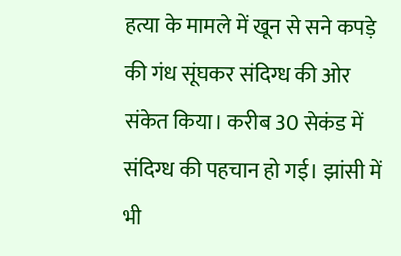हत्या के मामले में खून से सने कपड़े की गंध सूंघकर संदिग्ध की ओर संकेत किया। करीब 30 सेकंड में संदिग्ध की पहचान हो गई। झांसी में भी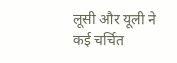लूसी और यूली ने कई चर्चित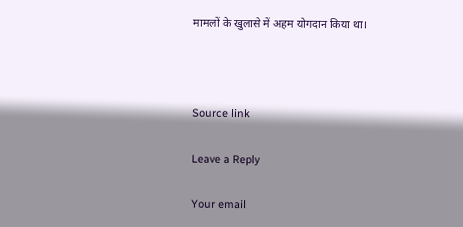मामलों के खुलासे में अहम योगदान किया था।



Source link

Leave a Reply

Your email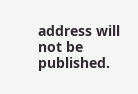address will not be published.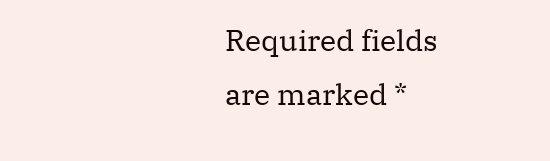Required fields are marked *